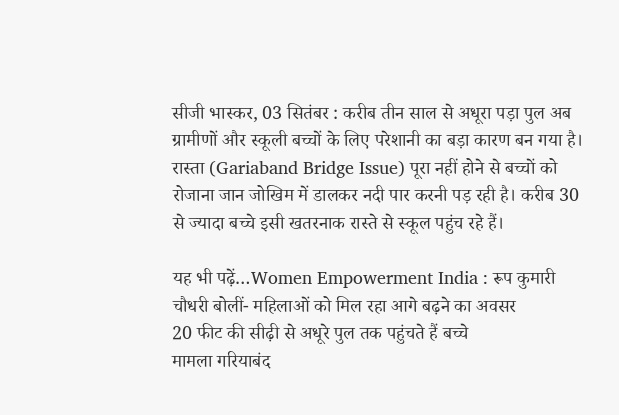सीजी भास्कर, 03 सितंबर : करीब तीन साल से अधूरा पड़ा पुल अब ग्रामीणों और स्कूली बच्चों के लिए परेशानी का बड़ा कारण बन गया है। रास्ता (Gariaband Bridge Issue) पूरा नहीं होने से बच्चों को रोजाना जान जोखिम में डालकर नदी पार करनी पड़ रही है। करीब 30 से ज्यादा बच्चे इसी खतरनाक रास्ते से स्कूल पहुंच रहे हैं।

यह भी पढ़ें…Women Empowerment India : रूप कुमारी चौधरी बोलीं- महिलाओं को मिल रहा आगे बढ़ने का अवसर
20 फीट की सीढ़ी से अधूरे पुल तक पहुंचते हैं बच्चे
मामला गरियाबंद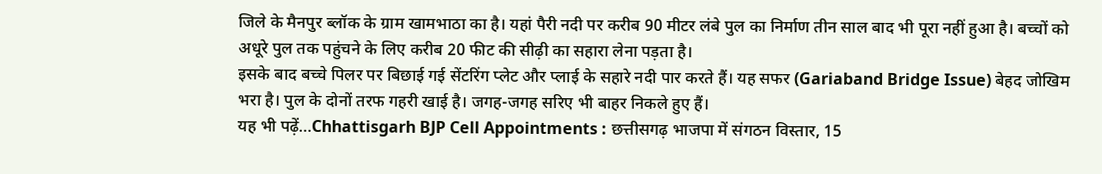जिले के मैनपुर ब्लॉक के ग्राम खामभाठा का है। यहां पैरी नदी पर करीब 90 मीटर लंबे पुल का निर्माण तीन साल बाद भी पूरा नहीं हुआ है। बच्चों को अधूरे पुल तक पहुंचने के लिए करीब 20 फीट की सीढ़ी का सहारा लेना पड़ता है।
इसके बाद बच्चे पिलर पर बिछाई गई सेंटरिंग प्लेट और प्लाई के सहारे नदी पार करते हैं। यह सफर (Gariaband Bridge Issue) बेहद जोखिम भरा है। पुल के दोनों तरफ गहरी खाई है। जगह-जगह सरिए भी बाहर निकले हुए हैं।
यह भी पढ़ें…Chhattisgarh BJP Cell Appointments : छत्तीसगढ़ भाजपा में संगठन विस्तार, 15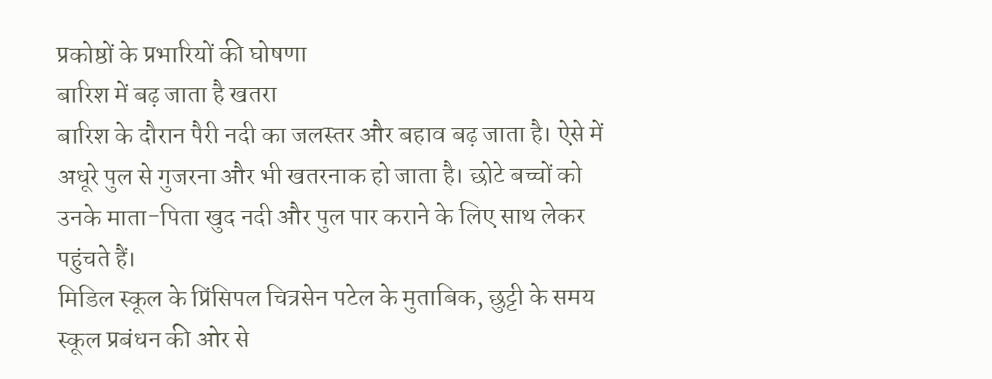प्रकोष्ठों के प्रभारियों की घोषणा
बारिश में बढ़ जाता है खतरा
बारिश के दौरान पैरी नदी का जलस्तर और बहाव बढ़ जाता है। ऐसे में अधूरे पुल से गुजरना और भी खतरनाक हो जाता है। छोटे बच्चों को उनके माता-पिता खुद नदी और पुल पार कराने के लिए साथ लेकर पहुंचते हैं।
मिडिल स्कूल के प्रिंसिपल चित्रसेन पटेल के मुताबिक, छुट्टी के समय स्कूल प्रबंधन की ओर से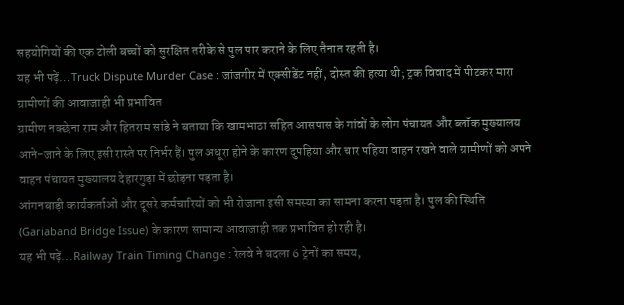सहयोगियों की एक टोली बच्चों को सुरक्षित तरीके से पुल पार कराने के लिए तैनात रहती है।
यह भी पढ़ें…Truck Dispute Murder Case : जांजगीर में एक्सीडेंट नहीं, दोस्त की हत्या थी; ट्रक विवाद में पीटकर मारा
ग्रामीणों की आवाजाही भी प्रभावित
ग्रामीण नक्छेना राम और हितराम सांडे ने बताया कि खामभाठा सहित आसपास के गांवों के लोग पंचायत और ब्लॉक मुख्यालय आने-जाने के लिए इसी रास्ते पर निर्भर हैं। पुल अधूरा होने के कारण दुपहिया और चार पहिया वाहन रखने वाले ग्रामीणों को अपने वाहन पंचायत मुख्यालय देहारगुड़ा में छोड़ना पड़ता है।
आंगनबाड़ी कार्यकर्ताओं और दूसरे कर्मचारियों को भी रोजाना इसी समस्या का सामना करना पड़ता है। पुल की स्थिति (Gariaband Bridge Issue) के कारण सामान्य आवाजाही तक प्रभावित हो रही है।
यह भी पढ़ें…Railway Train Timing Change : रेलवे ने बदला 6 ट्रेनों का समय,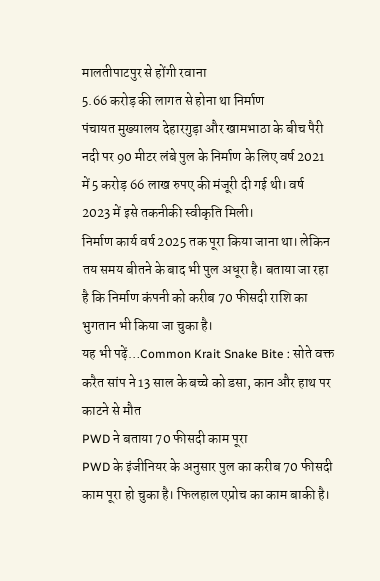मालतीपाटपुर से होंगी रवाना
5.66 करोड़ की लागत से होना था निर्माण
पंचायत मुख्यालय देहारगुड़ा और खामभाठा के बीच पैरी नदी पर 90 मीटर लंबे पुल के निर्माण के लिए वर्ष 2021 में 5 करोड़ 66 लाख रुपए की मंजूरी दी गई थी। वर्ष 2023 में इसे तकनीकी स्वीकृति मिली।
निर्माण कार्य वर्ष 2025 तक पूरा किया जाना था। लेकिन तय समय बीतने के बाद भी पुल अधूरा है। बताया जा रहा है कि निर्माण कंपनी को करीब 70 फीसदी राशि का भुगतान भी किया जा चुका है।
यह भी पढ़ें…Common Krait Snake Bite : सोते वक्त करैत सांप ने 13 साल के बच्चे को डसा, कान और हाथ पर काटने से मौत
PWD ने बताया 70 फीसदी काम पूरा
PWD के इंजीनियर के अनुसार पुल का करीब 70 फीसदी काम पूरा हो चुका है। फिलहाल एप्रोच का काम बाकी है।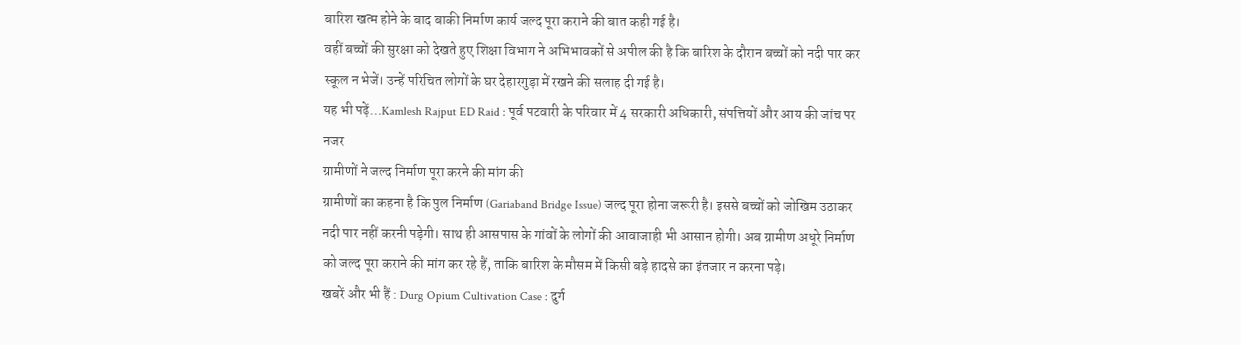बारिश खत्म होने के बाद बाकी निर्माण कार्य जल्द पूरा कराने की बात कही गई है।
वहीं बच्चों की सुरक्षा को देखते हुए शिक्षा विभाग ने अभिभावकों से अपील की है कि बारिश के दौरान बच्चों को नदी पार कर स्कूल न भेजें। उन्हें परिचित लोगों के घर देहारगुड़ा में रखने की सलाह दी गई है।
यह भी पढ़ें…Kamlesh Rajput ED Raid : पूर्व पटवारी के परिवार में 4 सरकारी अधिकारी, संपत्तियों और आय की जांच पर नजर
ग्रामीणों ने जल्द निर्माण पूरा करने की मांग की
ग्रामीणों का कहना है कि पुल निर्माण (Gariaband Bridge Issue) जल्द पूरा होना जरूरी है। इससे बच्चों को जोखिम उठाकर नदी पार नहीं करनी पड़ेगी। साथ ही आसपास के गांवों के लोगों की आवाजाही भी आसान होगी। अब ग्रामीण अधूरे निर्माण को जल्द पूरा कराने की मांग कर रहे हैं, ताकि बारिश के मौसम में किसी बड़े हादसे का इंतजार न करना पड़े।
खबरें और भी हैं : Durg Opium Cultivation Case : दुर्ग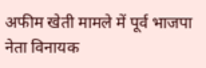अफीम खेती मामले में पूर्व भाजपा नेता विनायक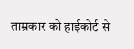ताम्रकार को हाईकोर्ट से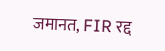जमानत, FIR रद्द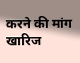करने की मांग खारिज